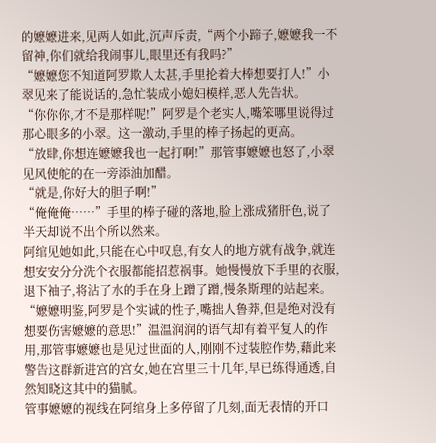的嬷嬷进来,见两人如此,沉声斥责,“两个小蹄子,嬷嬷我一不留神,你们就给我闹事儿,眼里还有我吗?”
“嬷嬷您不知道阿罗欺人太甚,手里抡着大棒想要打人!”小翠见来了能说话的,急忙装成小媳妇模样,恶人先告状。
“你你你,才不是那样呢!”阿罗是个老实人,嘴笨哪里说得过那心眼多的小翠。这一激动,手里的棒子扬起的更高。
“放肆,你想连嬷嬷我也一起打啊!”那管事嬷嬷也怒了,小翠见风使舵的在一旁添油加醋。
“就是,你好大的胆子啊!”
“俺俺俺……”手里的棒子碰的落地,脸上涨成猪肝色,说了半天却说不出个所以然来。
阿绾见她如此,只能在心中叹息,有女人的地方就有战争,就连想安安分分洗个衣服都能招惹祸事。她慢慢放下手里的衣服,退下袖子,将沾了水的手在身上蹭了蹭,慢条斯理的站起来。
“嬷嬷明鉴,阿罗是个实诚的性子,嘴拙人鲁莽,但是绝对没有想要伤害嬷嬷的意思!”温温润润的语气却有着平复人的作用,那管事嬷嬷也是见过世面的人,刚刚不过装腔作势,藉此来警告这群新进宫的宫女,她在宫里三十几年,早已练得通透,自然知晓这其中的猫腻。
管事嬷嬷的视线在阿绾身上多停留了几刻,面无表情的开口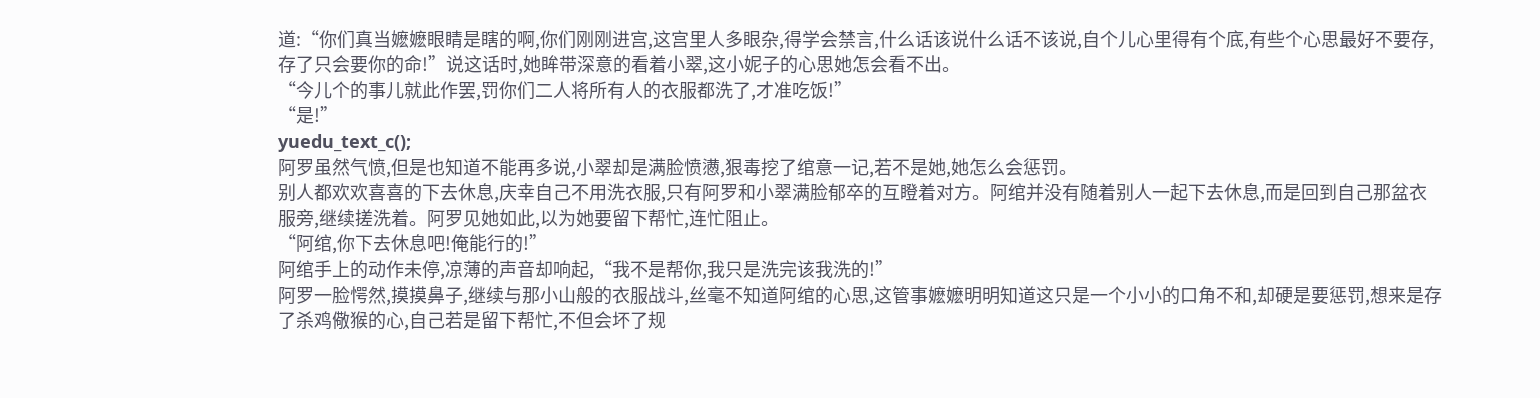道:“你们真当嬷嬷眼睛是瞎的啊,你们刚刚进宫,这宫里人多眼杂,得学会禁言,什么话该说什么话不该说,自个儿心里得有个底,有些个心思最好不要存,存了只会要你的命!”说这话时,她眸带深意的看着小翠,这小妮子的心思她怎会看不出。
“今儿个的事儿就此作罢,罚你们二人将所有人的衣服都洗了,才准吃饭!”
“是!”
yuedu_text_c();
阿罗虽然气愤,但是也知道不能再多说,小翠却是满脸愤懑,狠毒挖了绾意一记,若不是她,她怎么会惩罚。
别人都欢欢喜喜的下去休息,庆幸自己不用洗衣服,只有阿罗和小翠满脸郁卒的互瞪着对方。阿绾并没有随着别人一起下去休息,而是回到自己那盆衣服旁,继续搓洗着。阿罗见她如此,以为她要留下帮忙,连忙阻止。
“阿绾,你下去休息吧!俺能行的!”
阿绾手上的动作未停,凉薄的声音却响起,“我不是帮你,我只是洗完该我洗的!”
阿罗一脸愕然,摸摸鼻子,继续与那小山般的衣服战斗,丝毫不知道阿绾的心思,这管事嬷嬷明明知道这只是一个小小的口角不和,却硬是要惩罚,想来是存了杀鸡儆猴的心,自己若是留下帮忙,不但会坏了规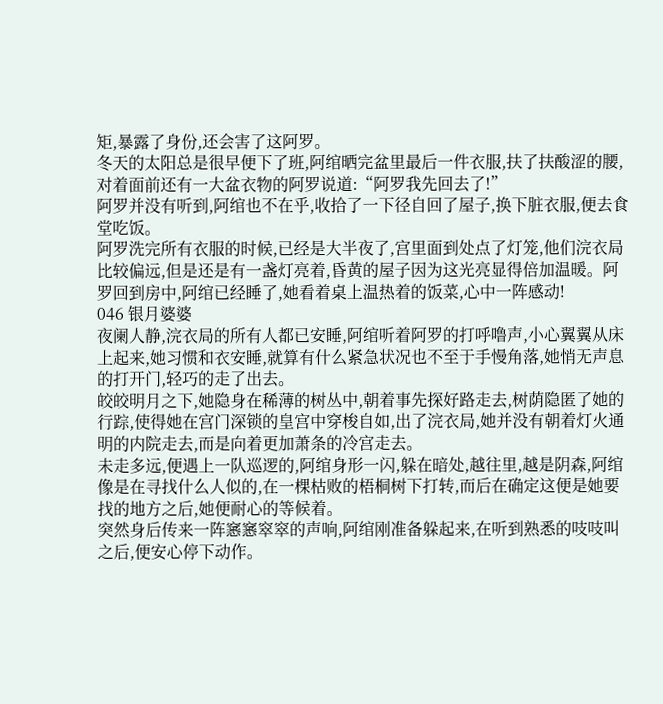矩,暴露了身份,还会害了这阿罗。
冬天的太阳总是很早便下了班,阿绾晒完盆里最后一件衣服,扶了扶酸涩的腰,对着面前还有一大盆衣物的阿罗说道:“阿罗我先回去了!”
阿罗并没有听到,阿绾也不在乎,收拾了一下径自回了屋子,换下脏衣服,便去食堂吃饭。
阿罗洗完所有衣服的时候,已经是大半夜了,宫里面到处点了灯笼,他们浣衣局比较偏远,但是还是有一盏灯亮着,昏黄的屋子因为这光亮显得倍加温暖。阿罗回到房中,阿绾已经睡了,她看着桌上温热着的饭菜,心中一阵感动!
046 银月婆婆
夜阑人静,浣衣局的所有人都已安睡,阿绾听着阿罗的打呼噜声,小心翼翼从床上起来,她习惯和衣安睡,就算有什么紧急状况也不至于手慢角落,她悄无声息的打开门,轻巧的走了出去。
皎皎明月之下,她隐身在稀薄的树丛中,朝着事先探好路走去,树荫隐匿了她的行踪,使得她在宫门深锁的皇宫中穿梭自如,出了浣衣局,她并没有朝着灯火通明的内院走去,而是向着更加萧条的冷宫走去。
未走多远,便遇上一队巡逻的,阿绾身形一闪,躲在暗处,越往里,越是阴森,阿绾像是在寻找什么人似的,在一棵枯败的梧桐树下打转,而后在确定这便是她要找的地方之后,她便耐心的等候着。
突然身后传来一阵窸窸窣窣的声响,阿绾刚准备躲起来,在听到熟悉的吱吱叫之后,便安心停下动作。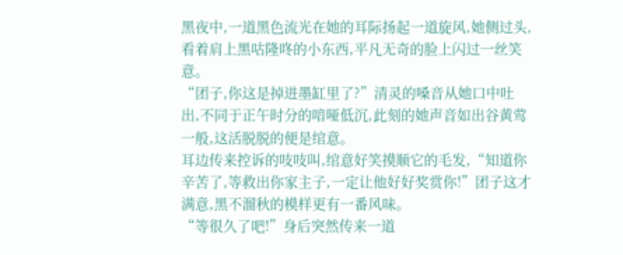黑夜中,一道黑色流光在她的耳际扬起一道旋风,她侧过头,看着肩上黑咕隆咚的小东西,平凡无奇的脸上闪过一丝笑意。
“团子,你这是掉进墨缸里了?”清灵的嗓音从她口中吐出,不同于正午时分的喑哑低沉,此刻的她声音如出谷黄莺一般,这活脱脱的便是绾意。
耳边传来控诉的吱吱叫,绾意好笑摸顺它的毛发,“知道你辛苦了,等救出你家主子,一定让他好好奖赏你!”团子这才满意,黑不溜秋的模样更有一番风味。
“等很久了吧!”身后突然传来一道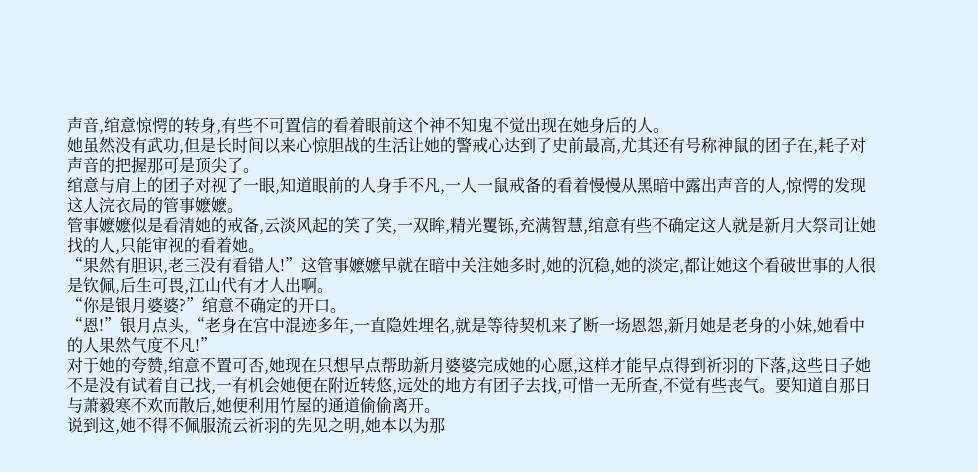声音,绾意惊愕的转身,有些不可置信的看着眼前这个神不知鬼不觉出现在她身后的人。
她虽然没有武功,但是长时间以来心惊胆战的生活让她的警戒心达到了史前最高,尤其还有号称神鼠的团子在,耗子对声音的把握那可是顶尖了。
绾意与肩上的团子对视了一眼,知道眼前的人身手不凡,一人一鼠戒备的看着慢慢从黑暗中露出声音的人,惊愕的发现这人浣衣局的管事嬷嬷。
管事嬷嬷似是看清她的戒备,云淡风起的笑了笑,一双眸,精光矍铄,充满智慧,绾意有些不确定这人就是新月大祭司让她找的人,只能审视的看着她。
“果然有胆识,老三没有看错人!”这管事嬷嬷早就在暗中关注她多时,她的沉稳,她的淡定,都让她这个看破世事的人很是钦佩,后生可畏,江山代有才人出啊。
“你是银月婆婆?”绾意不确定的开口。
“恩!”银月点头,“老身在宫中混迹多年,一直隐姓埋名,就是等待契机来了断一场恩怨,新月她是老身的小妹,她看中的人果然气度不凡!”
对于她的夸赞,绾意不置可否,她现在只想早点帮助新月婆婆完成她的心愿,这样才能早点得到祈羽的下落,这些日子她不是没有试着自己找,一有机会她便在附近转悠,远处的地方有团子去找,可惜一无所查,不觉有些丧气。要知道自那日与萧毅寒不欢而散后,她便利用竹屋的通道偷偷离开。
说到这,她不得不佩服流云祈羽的先见之明,她本以为那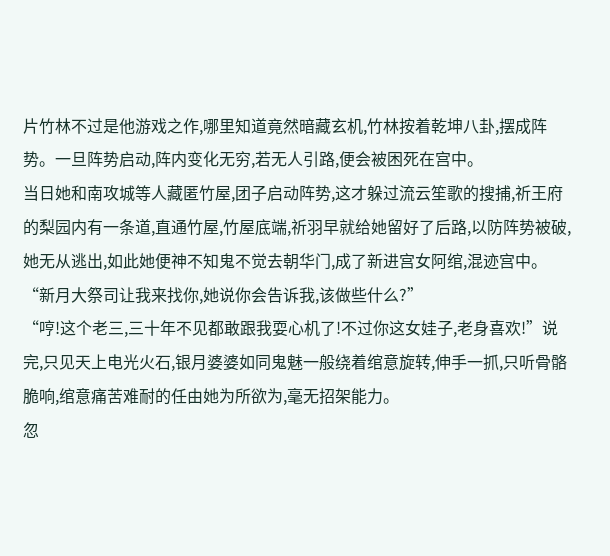片竹林不过是他游戏之作,哪里知道竟然暗藏玄机,竹林按着乾坤八卦,摆成阵势。一旦阵势启动,阵内变化无穷,若无人引路,便会被困死在宫中。
当日她和南攻城等人藏匿竹屋,团子启动阵势,这才躲过流云笙歌的搜捕,祈王府的梨园内有一条道,直通竹屋,竹屋底端,祈羽早就给她留好了后路,以防阵势被破,她无从逃出,如此她便神不知鬼不觉去朝华门,成了新进宫女阿绾,混迹宫中。
“新月大祭司让我来找你,她说你会告诉我,该做些什么?”
“哼!这个老三,三十年不见都敢跟我耍心机了!不过你这女娃子,老身喜欢!”说完,只见天上电光火石,银月婆婆如同鬼魅一般绕着绾意旋转,伸手一抓,只听骨骼脆响,绾意痛苦难耐的任由她为所欲为,毫无招架能力。
忽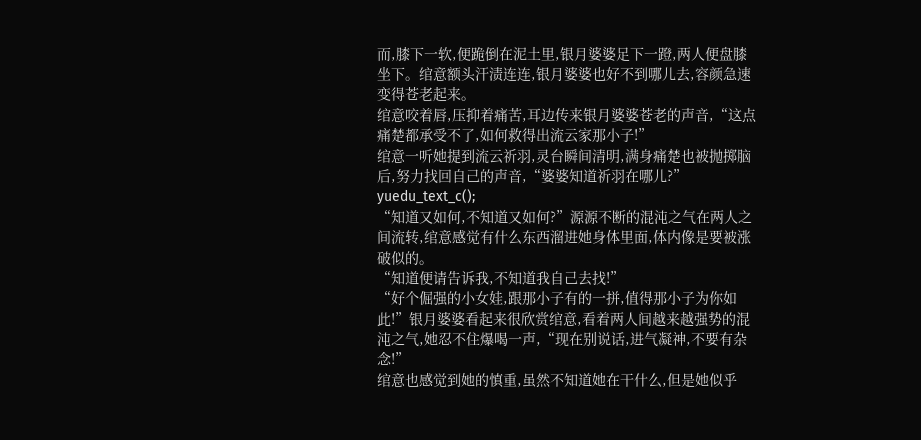而,膝下一软,便跪倒在泥土里,银月婆婆足下一蹬,两人便盘膝坐下。绾意额头汗渍连连,银月婆婆也好不到哪儿去,容颜急速变得苍老起来。
绾意咬着唇,压抑着痛苦,耳边传来银月婆婆苍老的声音,“这点痛楚都承受不了,如何救得出流云家那小子!”
绾意一听她提到流云祈羽,灵台瞬间清明,满身痛楚也被抛掷脑后,努力找回自己的声音,“婆婆知道祈羽在哪儿?”
yuedu_text_c();
“知道又如何,不知道又如何?”源源不断的混沌之气在两人之间流转,绾意感觉有什么东西溜进她身体里面,体内像是要被涨破似的。
“知道便请告诉我,不知道我自己去找!”
“好个倔强的小女娃,跟那小子有的一拼,值得那小子为你如此!”银月婆婆看起来很欣赏绾意,看着两人间越来越强势的混沌之气,她忍不住爆喝一声,“现在别说话,进气凝神,不要有杂念!”
绾意也感觉到她的慎重,虽然不知道她在干什么,但是她似乎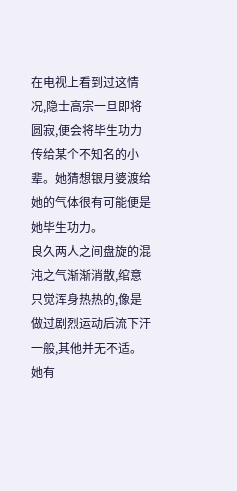在电视上看到过这情况,隐士高宗一旦即将圆寂,便会将毕生功力传给某个不知名的小辈。她猜想银月婆渡给她的气体很有可能便是她毕生功力。
良久两人之间盘旋的混沌之气渐渐消散,绾意只觉浑身热热的,像是做过剧烈运动后流下汗一般,其他并无不适。她有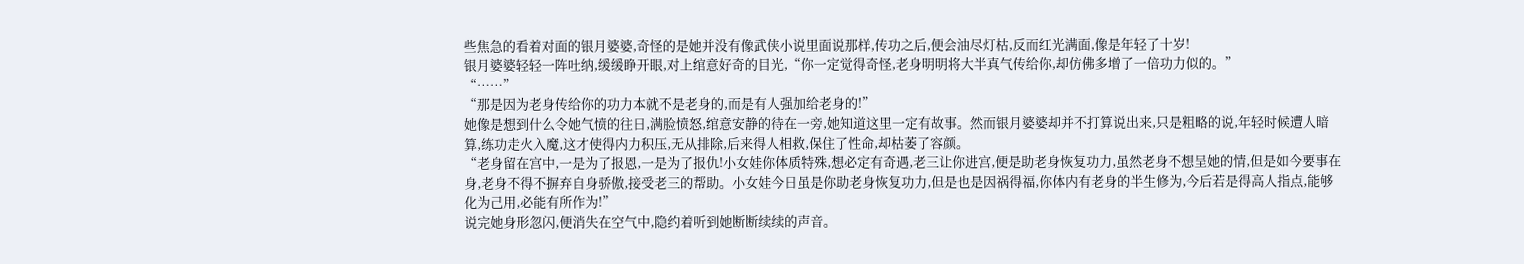些焦急的看着对面的银月婆婆,奇怪的是她并没有像武侠小说里面说那样,传功之后,便会油尽灯枯,反而红光满面,像是年轻了十岁!
银月婆婆轻轻一阵吐纳,缓缓睁开眼,对上绾意好奇的目光,“你一定觉得奇怪,老身明明将大半真气传给你,却仿佛多增了一倍功力似的。”
“……”
“那是因为老身传给你的功力本就不是老身的,而是有人强加给老身的!”
她像是想到什么令她气愤的往日,满脸愤怒,绾意安静的待在一旁,她知道这里一定有故事。然而银月婆婆却并不打算说出来,只是粗略的说,年轻时候遭人暗算,练功走火入魔,这才使得内力积压,无从排除,后来得人相救,保住了性命,却枯萎了容颜。
“老身留在宫中,一是为了报恩,一是为了报仇!小女娃你体质特殊,想必定有奇遇,老三让你进宫,便是助老身恢复功力,虽然老身不想呈她的情,但是如今要事在身,老身不得不摒弃自身骄傲,接受老三的帮助。小女娃今日虽是你助老身恢复功力,但是也是因祸得福,你体内有老身的半生修为,今后若是得高人指点,能够化为己用,必能有所作为!”
说完她身形忽闪,便消失在空气中,隐约着听到她断断续续的声音。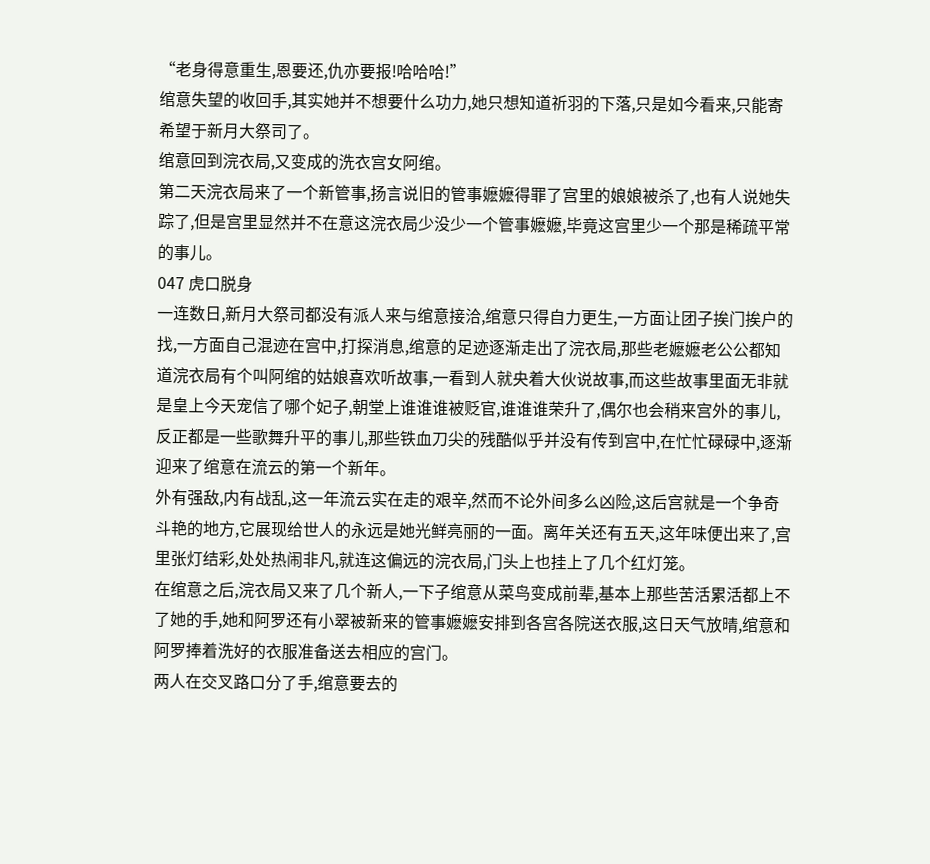“老身得意重生,恩要还,仇亦要报!哈哈哈!”
绾意失望的收回手,其实她并不想要什么功力,她只想知道祈羽的下落,只是如今看来,只能寄希望于新月大祭司了。
绾意回到浣衣局,又变成的洗衣宫女阿绾。
第二天浣衣局来了一个新管事,扬言说旧的管事嬷嬷得罪了宫里的娘娘被杀了,也有人说她失踪了,但是宫里显然并不在意这浣衣局少没少一个管事嬷嬷,毕竟这宫里少一个那是稀疏平常的事儿。
047 虎口脱身
一连数日,新月大祭司都没有派人来与绾意接洽,绾意只得自力更生,一方面让团子挨门挨户的找,一方面自己混迹在宫中,打探消息,绾意的足迹逐渐走出了浣衣局,那些老嬷嬷老公公都知道浣衣局有个叫阿绾的姑娘喜欢听故事,一看到人就央着大伙说故事,而这些故事里面无非就是皇上今天宠信了哪个妃子,朝堂上谁谁谁被贬官,谁谁谁荣升了,偶尔也会稍来宫外的事儿,反正都是一些歌舞升平的事儿,那些铁血刀尖的残酷似乎并没有传到宫中,在忙忙碌碌中,逐渐迎来了绾意在流云的第一个新年。
外有强敌,内有战乱,这一年流云实在走的艰辛,然而不论外间多么凶险,这后宫就是一个争奇斗艳的地方,它展现给世人的永远是她光鲜亮丽的一面。离年关还有五天,这年味便出来了,宫里张灯结彩,处处热闹非凡,就连这偏远的浣衣局,门头上也挂上了几个红灯笼。
在绾意之后,浣衣局又来了几个新人,一下子绾意从菜鸟变成前辈,基本上那些苦活累活都上不了她的手,她和阿罗还有小翠被新来的管事嬷嬷安排到各宫各院送衣服,这日天气放晴,绾意和阿罗捧着洗好的衣服准备送去相应的宫门。
两人在交叉路口分了手,绾意要去的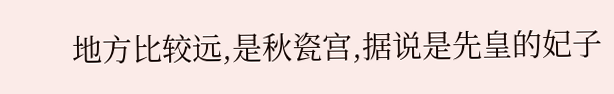地方比较远,是秋瓷宫,据说是先皇的妃子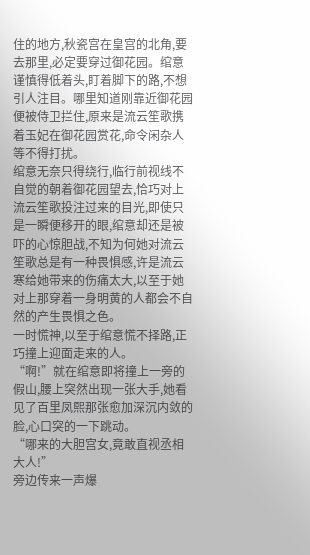住的地方,秋瓷宫在皇宫的北角,要去那里,必定要穿过御花园。绾意谨慎得低着头,盯着脚下的路,不想引人注目。哪里知道刚靠近御花园便被侍卫拦住,原来是流云笙歌携着玉妃在御花园赏花,命令闲杂人等不得打扰。
绾意无奈只得绕行,临行前视线不自觉的朝着御花园望去,恰巧对上流云笙歌投注过来的目光,即使只是一瞬便移开的眼,绾意却还是被吓的心惊胆战,不知为何她对流云笙歌总是有一种畏惧感,许是流云寒给她带来的伤痛太大,以至于她对上那穿着一身明黄的人都会不自然的产生畏惧之色。
一时慌神,以至于绾意慌不择路,正巧撞上迎面走来的人。
“啊!”就在绾意即将撞上一旁的假山,腰上突然出现一张大手,她看见了百里凤熙那张愈加深沉内敛的脸,心口突的一下跳动。
“哪来的大胆宫女,竟敢直视丞相大人!”
旁边传来一声爆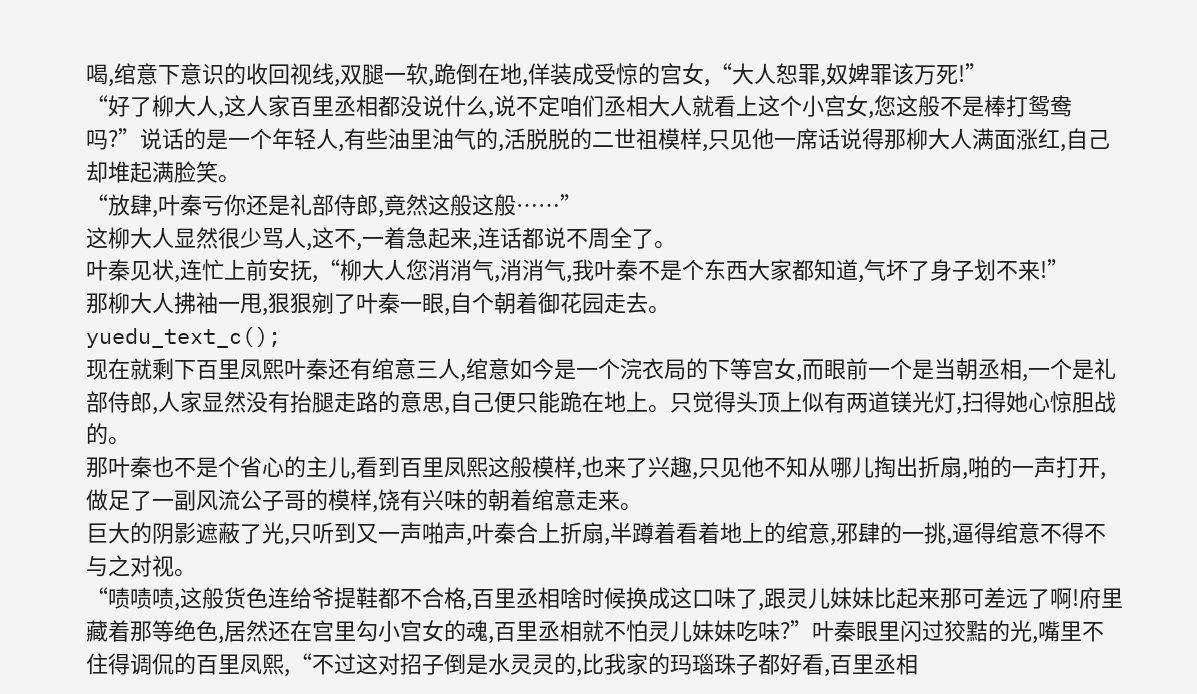喝,绾意下意识的收回视线,双腿一软,跪倒在地,佯装成受惊的宫女,“大人恕罪,奴婢罪该万死!”
“好了柳大人,这人家百里丞相都没说什么,说不定咱们丞相大人就看上这个小宫女,您这般不是棒打鸳鸯吗?”说话的是一个年轻人,有些油里油气的,活脱脱的二世祖模样,只见他一席话说得那柳大人满面涨红,自己却堆起满脸笑。
“放肆,叶秦亏你还是礼部侍郎,竟然这般这般……”
这柳大人显然很少骂人,这不,一着急起来,连话都说不周全了。
叶秦见状,连忙上前安抚,“柳大人您消消气,消消气,我叶秦不是个东西大家都知道,气坏了身子划不来!”
那柳大人拂袖一甩,狠狠剜了叶秦一眼,自个朝着御花园走去。
yuedu_text_c();
现在就剩下百里凤熙叶秦还有绾意三人,绾意如今是一个浣衣局的下等宫女,而眼前一个是当朝丞相,一个是礼部侍郎,人家显然没有抬腿走路的意思,自己便只能跪在地上。只觉得头顶上似有两道镁光灯,扫得她心惊胆战的。
那叶秦也不是个省心的主儿,看到百里凤熙这般模样,也来了兴趣,只见他不知从哪儿掏出折扇,啪的一声打开,做足了一副风流公子哥的模样,饶有兴味的朝着绾意走来。
巨大的阴影遮蔽了光,只听到又一声啪声,叶秦合上折扇,半蹲着看着地上的绾意,邪肆的一挑,逼得绾意不得不与之对视。
“啧啧啧,这般货色连给爷提鞋都不合格,百里丞相啥时候换成这口味了,跟灵儿妹妹比起来那可差远了啊!府里藏着那等绝色,居然还在宫里勾小宫女的魂,百里丞相就不怕灵儿妹妹吃味?”叶秦眼里闪过狡黠的光,嘴里不住得调侃的百里凤熙,“不过这对招子倒是水灵灵的,比我家的玛瑙珠子都好看,百里丞相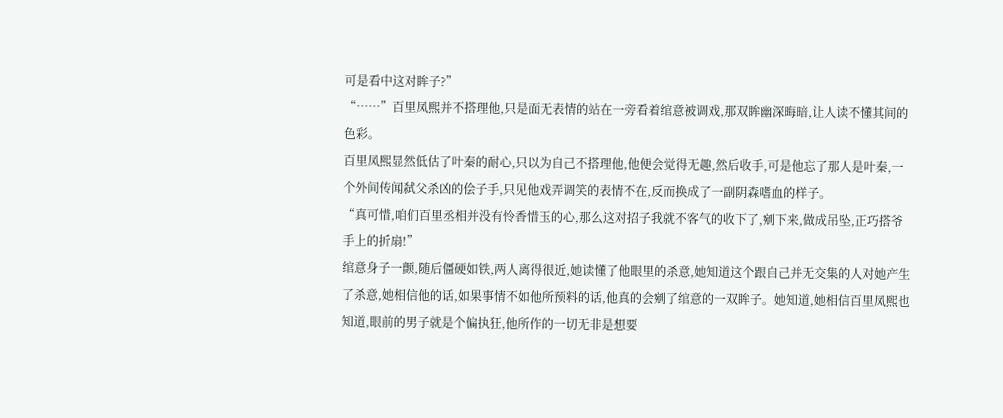可是看中这对眸子?”
“……”百里凤熙并不搭理他,只是面无表情的站在一旁看着绾意被调戏,那双眸幽深晦暗,让人读不懂其间的色彩。
百里凤熙显然低估了叶秦的耐心,只以为自己不搭理他,他便会觉得无趣,然后收手,可是他忘了那人是叶秦,一个外间传闻弑父杀凶的侩子手,只见他戏弄调笑的表情不在,反而换成了一副阴森嗜血的样子。
“真可惜,咱们百里丞相并没有怜香惜玉的心,那么这对招子我就不客气的收下了,剜下来,做成吊坠,正巧搭爷手上的折扇!”
绾意身子一颤,随后僵硬如铁,两人离得很近,她读懂了他眼里的杀意,她知道这个跟自己并无交集的人对她产生了杀意,她相信他的话,如果事情不如他所预料的话,他真的会剜了绾意的一双眸子。她知道,她相信百里凤熙也知道,眼前的男子就是个偏执狂,他所作的一切无非是想要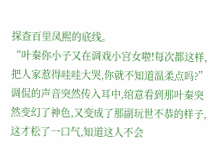探查百里凤熙的底线。
“叶秦你小子又在调戏小宫女啦!每次都这样,把人家惹得哇哇大哭,你就不知道温柔点吗?”调侃的声音突然传入耳中,绾意看到那叶秦突然变幻了神色,又变成了那副玩世不恭的样子,这才松了一口气,知道这人不会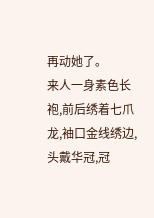再动她了。
来人一身素色长袍,前后绣着七爪龙,袖口金线绣边,头戴华冠,冠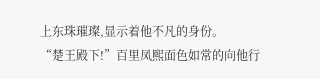上东珠璀璨,显示着他不凡的身份。
“楚王殿下!”百里凤熙面色如常的向他行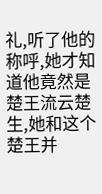礼,听了他的称呼,她才知道他竟然是楚王流云楚生,她和这个楚王并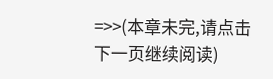=>>(本章未完,请点击下一页继续阅读)